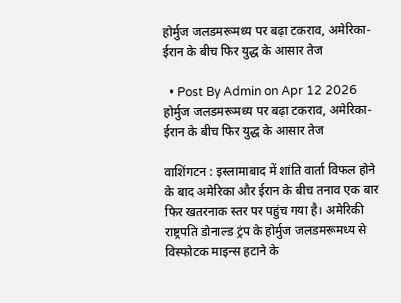होर्मुज जलडमरूमध्य पर बढ़ा टकराव, अमेरिका-ईरान के बीच फिर युद्ध के आसार तेज

  • Post By Admin on Apr 12 2026
होर्मुज जलडमरूमध्य पर बढ़ा टकराव, अमेरिका-ईरान के बीच फिर युद्ध के आसार तेज

वाशिंगटन : इस्लामाबाद में शांति वार्ता विफल होने के बाद अमेरिका और ईरान के बीच तनाव एक बार फिर खतरनाक स्तर पर पहुंच गया है। अमेरिकी राष्ट्रपति डोनाल्ड ट्रंप के होर्मुज जलडमरूमध्य से विस्फोटक माइन्स हटाने के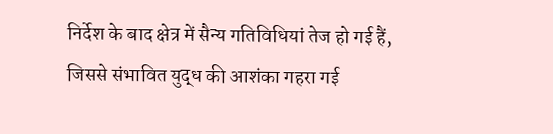निर्देश के बाद क्षेत्र में सैन्य गतिविधियां तेज हो गई हैं, जिससे संभावित युद्ध की आशंका गहरा गई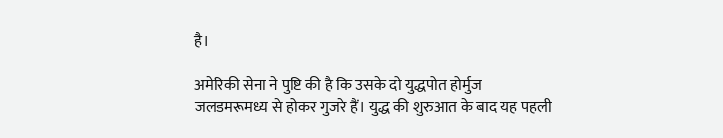है।

अमेरिकी सेना ने पुष्टि की है कि उसके दो युद्धपोत होर्मुज जलडमरूमध्य से होकर गुजरे हैं। युद्ध की शुरुआत के बाद यह पहली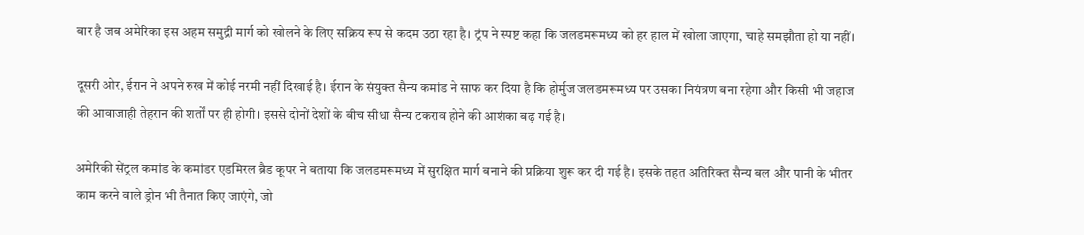बार है जब अमेरिका इस अहम समुद्री मार्ग को खोलने के लिए सक्रिय रूप से कदम उठा रहा है। ट्रंप ने स्पष्ट कहा कि जलडमरूमध्य को हर हाल में खोला जाएगा, चाहे समझौता हो या नहीं।

दूसरी ओर, ईरान ने अपने रुख में कोई नरमी नहीं दिखाई है। ईरान के संयुक्त सैन्य कमांड ने साफ कर दिया है कि होर्मुज जलडमरूमध्य पर उसका नियंत्रण बना रहेगा और किसी भी जहाज की आवाजाही तेहरान की शर्तों पर ही होगी। इससे दोनों देशों के बीच सीधा सैन्य टकराव होने की आशंका बढ़ गई है।

अमेरिकी सेंट्रल कमांड के कमांडर एडमिरल ब्रैड कूपर ने बताया कि जलडमरूमध्य में सुरक्षित मार्ग बनाने की प्रक्रिया शुरू कर दी गई है। इसके तहत अतिरिक्त सैन्य बल और पानी के भीतर काम करने वाले ड्रोन भी तैनात किए जाएंगे, जो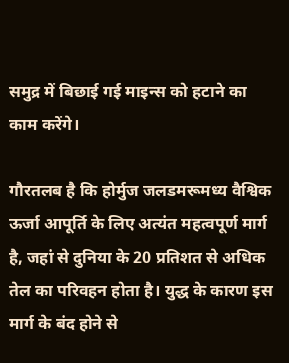समुद्र में बिछाई गई माइन्स को हटाने का काम करेंगे।

गौरतलब है कि होर्मुज जलडमरूमध्य वैश्विक ऊर्जा आपूर्ति के लिए अत्यंत महत्वपूर्ण मार्ग है, जहां से दुनिया के 20 प्रतिशत से अधिक तेल का परिवहन होता है। युद्ध के कारण इस मार्ग के बंद होने से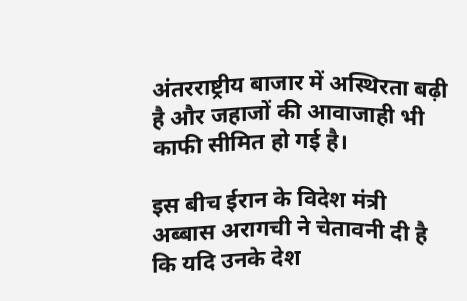अंतरराष्ट्रीय बाजार में अस्थिरता बढ़ी है और जहाजों की आवाजाही भी काफी सीमित हो गई है।

इस बीच ईरान के विदेश मंत्री अब्बास अरागची ने चेतावनी दी है कि यदि उनके देश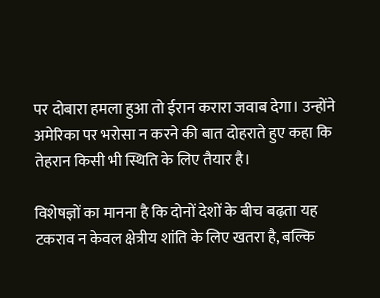पर दोबारा हमला हुआ तो ईरान करारा जवाब देगा। उन्होंने अमेरिका पर भरोसा न करने की बात दोहराते हुए कहा कि तेहरान किसी भी स्थिति के लिए तैयार है।

विशेषज्ञों का मानना है कि दोनों देशों के बीच बढ़ता यह टकराव न केवल क्षेत्रीय शांति के लिए खतरा है, बल्कि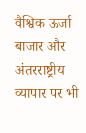वैश्विक ऊर्जा बाजार और अंतरराष्ट्रीय व्यापार पर भी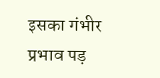इसका गंभीर प्रभाव पड़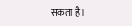सकता है।